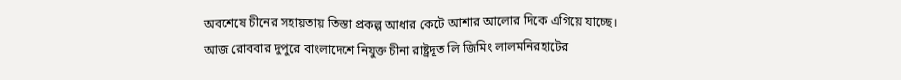অবশেষে চীনের সহায়তায় তিস্তা প্রকল্প আধার কেটে আশার আলোর দিকে এগিয়ে যাচ্ছে।
আজ রোববার দুপুরে বাংলাদেশে নিযুক্ত চীনা রাষ্ট্রদূত লি জিমিং লালমনিরহাটের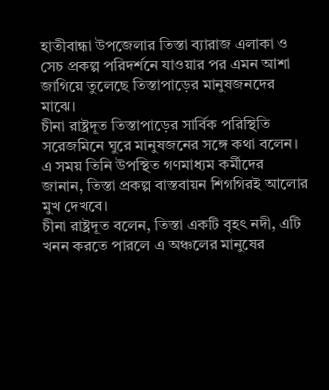হাতীবান্ধা উপজেলার তিস্তা ব্যারাজ এলাকা ও সেচ প্রকল্প পরিদর্শনে যাওয়ার পর এমন আশা জাগিয়ে তুলেছে তিস্তাপাড়ের মানুষজনদের মাঝে।
চীনা রাষ্ট্রদূত তিস্তাপাড়ের সার্বিক পরিস্থিতি সরেজমিনে ঘুরে মানুষজনের সঙ্গে কথা বলেন।
এ সময় তিনি উপস্থিত গণমাধ্যম কর্মীদের জানান, তিস্তা প্রকল্প বাস্তবায়ন শিগগিরই আলোর মুখ দেখবে।
চীনা রাষ্ট্রদূত বলেন, তিস্তা একটি বৃহৎ নদী, এটি খনন করতে পারলে এ অঞ্চলের মানুষের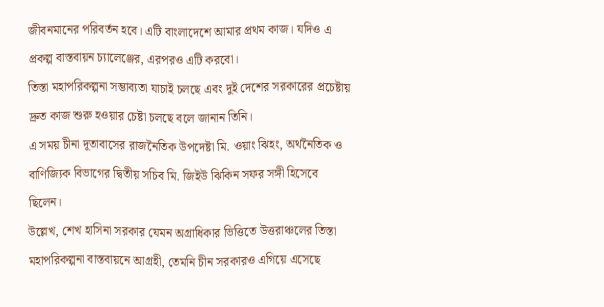জীবনমানের পরিবর্তন হবে। এটি বাংলাদেশে আমার প্রথম কাজ। যদিও এ প্রকল্প বাস্তবায়ন চ্যালেঞ্জের, এরপরও এটি করবো।
তিস্তা মহাপরিকল্পনা সম্ভাব্যতা যাচাই চলছে এবং দুই দেশের সরকারের প্রচেষ্টায় দ্রুত কাজ শুরু হওয়ার চেষ্টা চলছে বলে জানান তিনি।
এ সময় চীনা দূতাবাসের রাজনৈতিক উপদেষ্টা মি. ওয়াং ঝিহং, অর্থনৈতিক ও বাণিজ্যিক বিভাগের দ্বিতীয় সচিব মি. জিইউ ঝিকিন সফর সঙ্গী হিসেবে ছিলেন।
উল্লেখ, শেখ হাসিনা সরকার যেমন অগ্রাধিকার ভিত্তিতে উত্তরাঞ্চলের তিস্তা মহাপরিকল্পনা বাস্তবায়নে আগ্রহী, তেমনি চীন সরকারও এগিয়ে এসেছে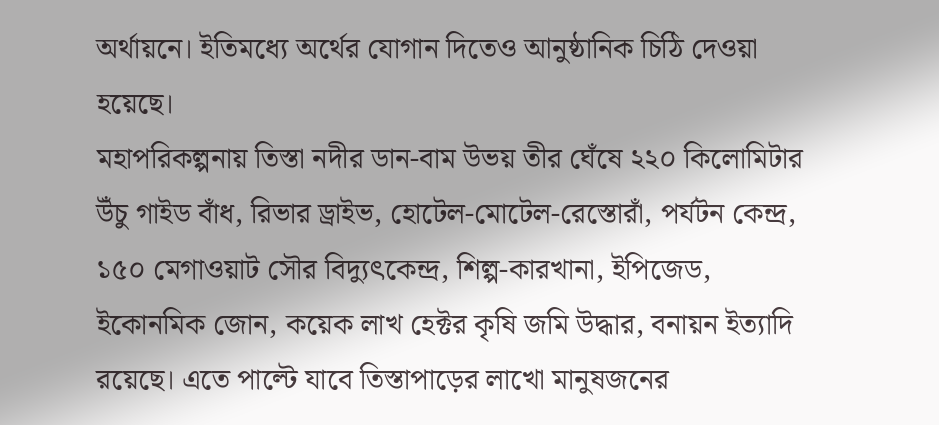অর্থায়নে। ইতিমধ্যে অর্থের যোগান দিতেও আনুষ্ঠানিক চিঠি দেওয়া হয়েছে।
মহাপরিকল্পনায় তিস্তা নদীর ডান-বাম উভয় তীর ঘেঁষে ২২০ কিলোমিটার উঁচু গাইড বাঁধ, রিভার ড্রাইভ, হোটেল-মোটেল-রেস্তোরাঁ, পর্যটন কেন্দ্র, ১৫০ মেগাওয়াট সৌর বিদ্যুৎকেন্দ্র, শিল্প-কারখানা, ইপিজেড, ইকোনমিক জোন, কয়েক লাখ হেক্টর কৃষি জমি উদ্ধার, বনায়ন ইত্যাদি রয়েছে। এতে পাল্টে যাবে তিস্তাপাড়ের লাখো মানুষজনের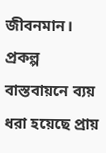জীবনমান।
প্রকল্প বাস্তবায়নে ব্যয় ধরা হয়েছে প্রায়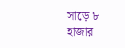সাড়ে ৮ হাজার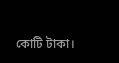কোটি টাকা।